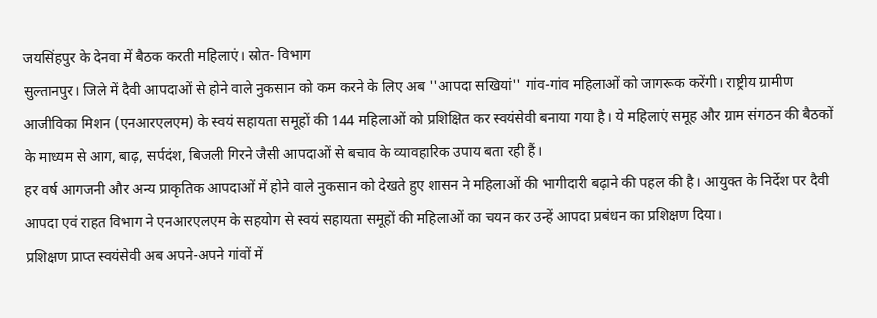जयसिंहपुर के देनवा में बैठक करती महिलाएं। स्रोत- विभाग
सुल्तानपुर। जिले में दैवी आपदाओं से होने वाले नुकसान को कम करने के लिए अब ''आपदा सखियां'' गांव-गांव महिलाओं को जागरूक करेंगी। राष्ट्रीय ग्रामीण आजीविका मिशन (एनआरएलएम) के स्वयं सहायता समूहों की 144 महिलाओं को प्रशिक्षित कर स्वयंसेवी बनाया गया है। ये महिलाएं समूह और ग्राम संगठन की बैठकों के माध्यम से आग, बाढ़, सर्पदंश, बिजली गिरने जैसी आपदाओं से बचाव के व्यावहारिक उपाय बता रही हैं।
हर वर्ष आगजनी और अन्य प्राकृतिक आपदाओं में होने वाले नुकसान को देखते हुए शासन ने महिलाओं की भागीदारी बढ़ाने की पहल की है। आयुक्त के निर्देश पर दैवी आपदा एवं राहत विभाग ने एनआरएलएम के सहयोग से स्वयं सहायता समूहों की महिलाओं का चयन कर उन्हें आपदा प्रबंधन का प्रशिक्षण दिया।
प्रशिक्षण प्राप्त स्वयंसेवी अब अपने-अपने गांवों में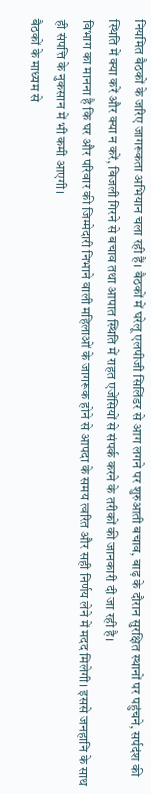नियमित बैठकों के जरिए जागरूकता अभियान चला रही हैं। बैठकों में घरेलू एलपीजी सिलिंडर से आग लगने पर शुरुआती बचाव, बाढ़ के दौरान सुरक्षित स्थानों पर पहुंचने, सर्पदंश की स्थिति में क्या करें और क्या न करें, बिजली गिरने से बचाव तथा आपात स्थिति में राहत एजेंसियों से संपर्क करने के तरीकों की जानकारी दी जा रही है।
विभाग का मानना है कि घर और परिवार की जिम्मेदारी निभाने वाली महिलाओं के जागरूक होने से आपदा के समय त्वरित और सही निर्णय लेने में मदद मिलेगी। इससे जनहानि के साथ ही संपत्ति के नुकसान में भी कमी आएगी।
बैठकों के माध्यम से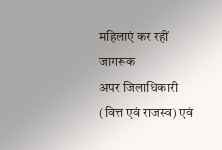महिलाएं कर रहीं जागरूक
अपर जिलाधिकारी (वित्त एवं राजस्व) एवं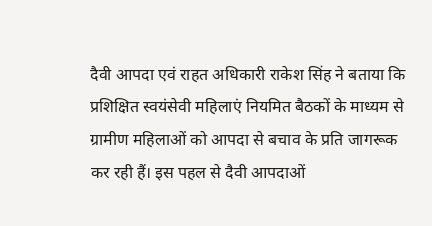दैवी आपदा एवं राहत अधिकारी राकेश सिंह ने बताया कि प्रशिक्षित स्वयंसेवी महिलाएं नियमित बैठकों के माध्यम से ग्रामीण महिलाओं को आपदा से बचाव के प्रति जागरूक कर रही हैं। इस पहल से दैवी आपदाओं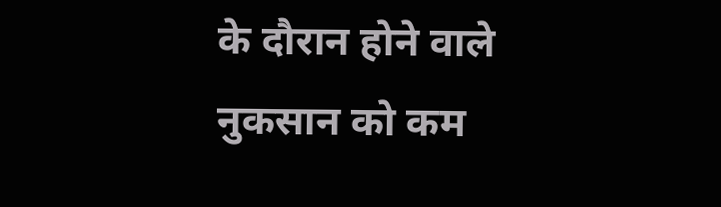के दौरान होने वाले नुकसान को कम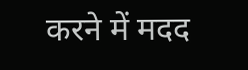करने में मदद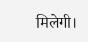मिलेगी।